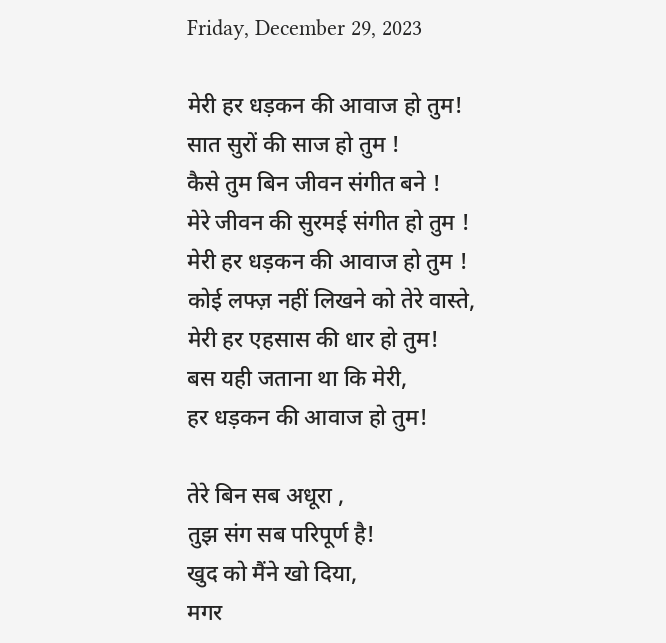Friday, December 29, 2023

मेरी हर धड़कन की आवाज हो तुम!
सात सुरों की साज हो तुम !
कैसे तुम बिन जीवन संगीत बने !
मेरे जीवन की सुरमई संगीत हो तुम !
मेरी हर धड़कन की आवाज हो तुम !
कोई लफ्ज़ नहीं लिखने को तेरे वास्ते,
मेरी हर एहसास की धार हो तुम!
बस यही जताना था कि मेरी,
हर धड़कन की आवाज हो तुम!

तेरे बिन सब अधूरा ,
तुझ संग सब परिपूर्ण है!
खुद को मैंने खो दिया,
मगर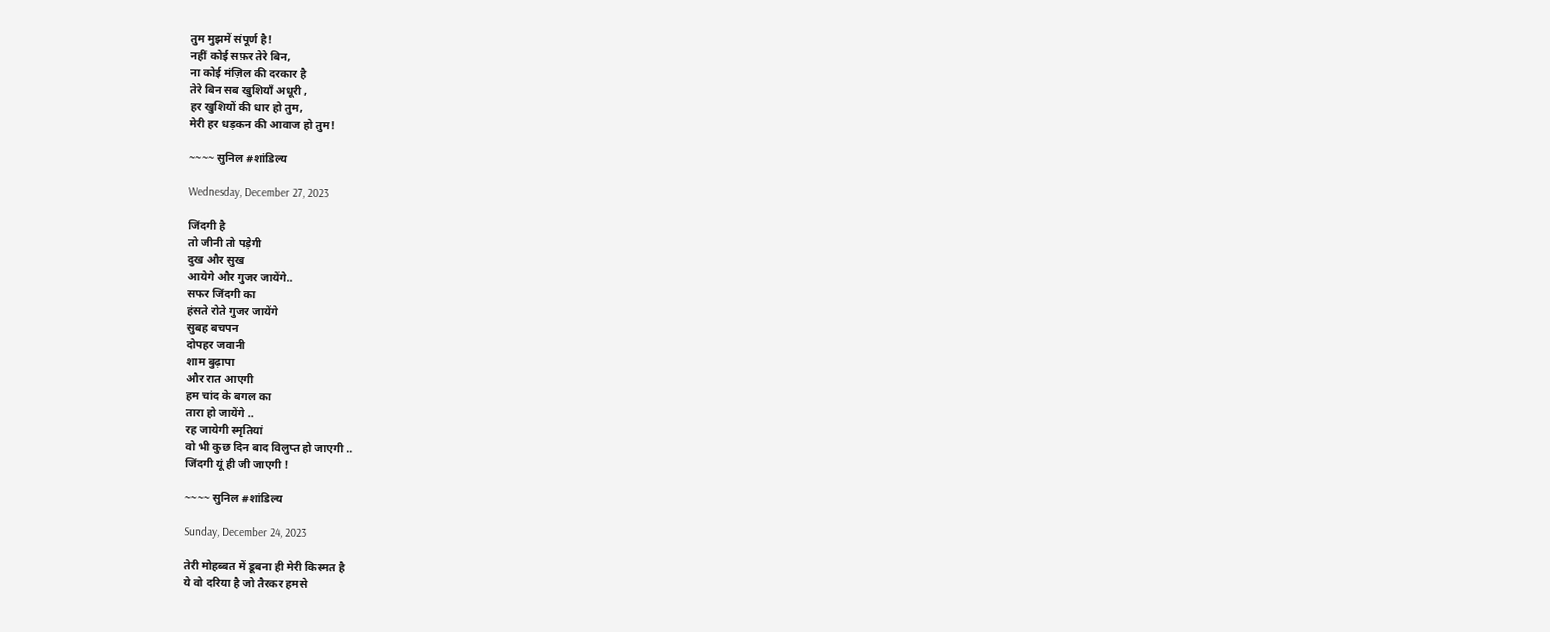तुम मुझमें संपूर्ण है!
नहीं कोई सफ़र तेरे बिन,
ना कोई मंज़िल की दरकार है
तेरे बिन सब खुशियाँ अधूरी ,
हर खुशियों की धार हो तुम,
मेरी हर धड़कन की आवाज हो तुम!

~~~~ सुनिल #शांडिल्य

Wednesday, December 27, 2023

जिंदगी है
तो जीनी तो पड़ेगी
दुख और सुख
आयेगे और गुजर जायेंगे..
सफर जिंदगी का
हंसते रोते गुजर जायेंगे
सुबह बचपन
दोपहर जवानी
शाम बुढ़ापा
और रात आएगी
हम चांद के बगल का
तारा हो जायेंगे ..
रह जायेगी स्मृतियां
वो भी कुछ दिन बाद विलुप्त हो जाएगी ..
जिंदगी यूं ही जी जाएगी !

~~~~ सुनिल #शांडिल्य

Sunday, December 24, 2023

तेरी मोहब्बत में डूबना ही मेरी किस्मत है
ये वो दरिया है जो तैरकर हमसे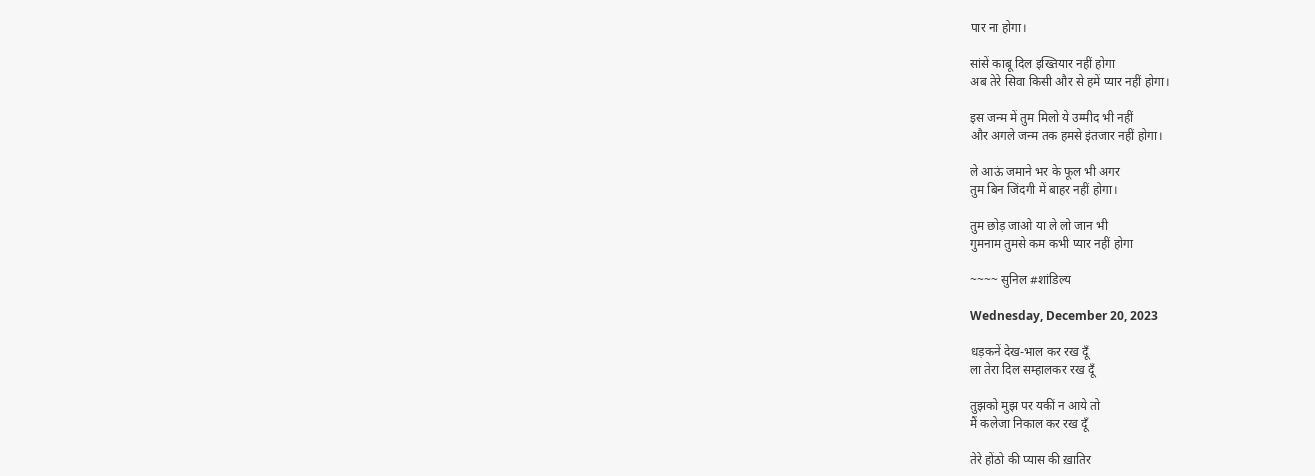पार ना होगा।

सांसें काबू दिल इख्तियार नहीं होगा
अब तेरे सिवा किसी और से हमें प्यार नहीं होगा।

इस जन्म में तुम मिलो ये उम्मीद भी नहीं
और अगले जन्म तक हमसे इंतजार नहीं होगा।

ले आऊं जमाने भर के फूल भी अगर
तुम बिन जिंदगी में बाहर नहीं होगा।

तुम छोड़ जाओ या ले लो जान भी
गुमनाम तुमसे कम कभी प्यार नहीं होगा

~~~~ सुनिल #शांडिल्य

Wednesday, December 20, 2023

धड़कनें देख-भाल कर रख दूँ
ला तेरा दिल सम्हालकर रख दूँ

तुझको मुझ पर यकीं न आये तो
मैं कलेजा निकाल कर रख दूँ

तेरे होंठो की प्यास की ख़ातिर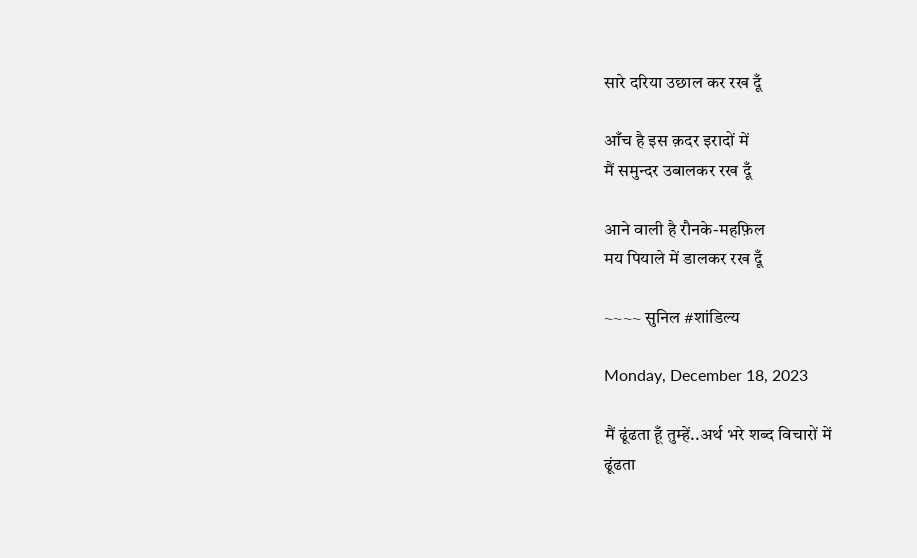सारे दरिया उछाल कर रख दूँ

आँच है इस क़दर इरादों में
मैं समुन्दर उबालकर रख दूँ

आने वाली है रौनके-महफ़िल
मय पियाले में डालकर रख दूँ

~~~~ सुनिल #शांडिल्य

Monday, December 18, 2023

मैं ढूंढता हूँ तुम्हें..अर्थ भरे शब्द विचारों में
ढूंढता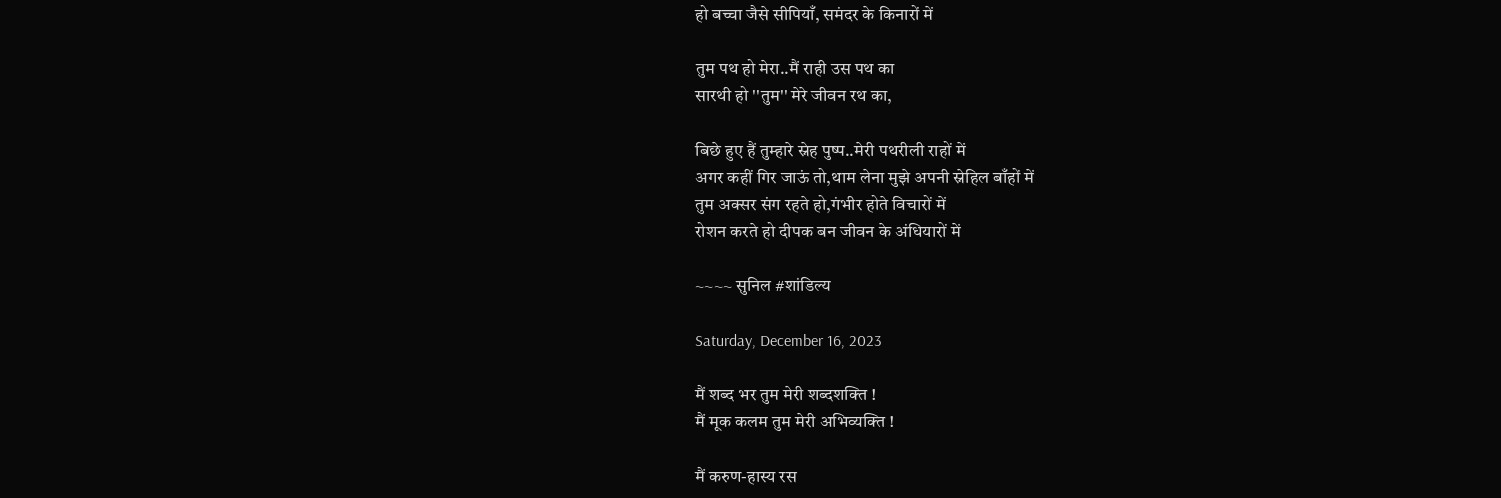हो बच्चा जैसे सीपियाँ, समंदर के किनारों में

तुम पथ हो मेरा..मैं राही उस पथ का
सारथी हो ''तुम'' मेरे जीवन रथ का,

बिछे हुए हैं तुम्हारे स्नेह पुष्प..मेरी पथरीली राहों में
अगर कहीं गिर जाऊं तो,थाम लेना मुझे अपनी स्नेहिल बाँहों में
तुम अक्सर संग रहते हो,गंभीर होते विचारों में
रोशन करते हो दीपक बन जीवन के अंधियारों में

~~~~ सुनिल #शांडिल्य

Saturday, December 16, 2023

मैं शब्द भर तुम मेरी शब्दशक्ति !
मैं मूक कलम तुम मेरी अभिव्यक्ति !

मैं करुण-हास्य रस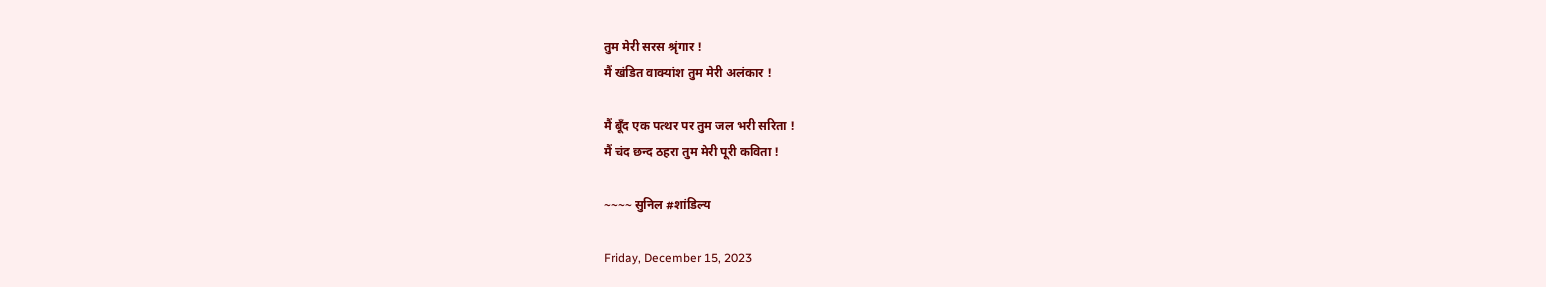तुम मेरी सरस श्रृंगार !
मैं खंडित वाक्यांश तुम मेरी अलंकार !

मैं बूँद एक पत्थर पर तुम जल भरी सरिता !
मैं चंद छन्द ठहरा तुम मेरी पूरी कविता !

~~~~ सुनिल #शांडिल्य

Friday, December 15, 2023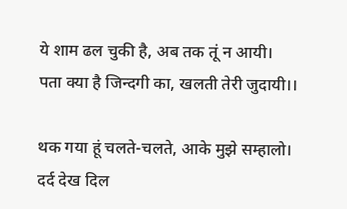ये शाम ढल चुकी है, अब तक तूं न आयी।
पता क्या है जिन्दगी का, खलती तेरी जुदायी।।

थक गया हूं चलते-चलते, आके मुझे सम्हालो।
दर्द देख दिल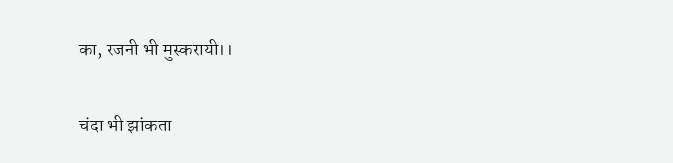का, रजनी भी मुस्करायी।।

चंदा भी झांकता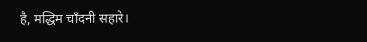है, मद्धिम चाँदनी सहारे।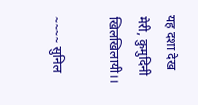यह दशा देख मेरी, कुमुदिनी खिलखिलायी।।

~~~~ सुनिल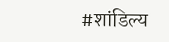#शांडिल्य